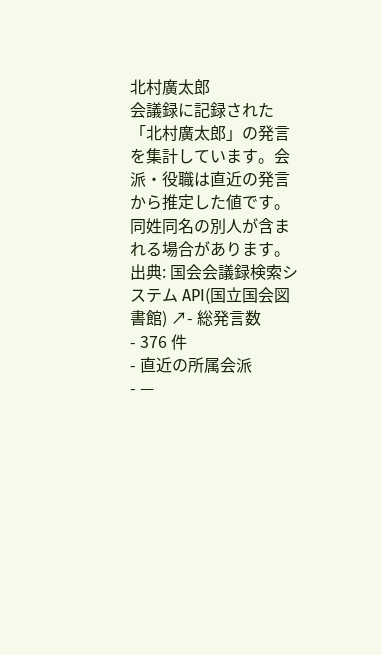北村廣太郎
会議録に記録された「北村廣太郎」の発言を集計しています。会派・役職は直近の発言から推定した値です。同姓同名の別人が含まれる場合があります。
出典: 国会会議録検索システム API(国立国会図書館) ↗- 総発言数
- 376 件
- 直近の所属会派
- —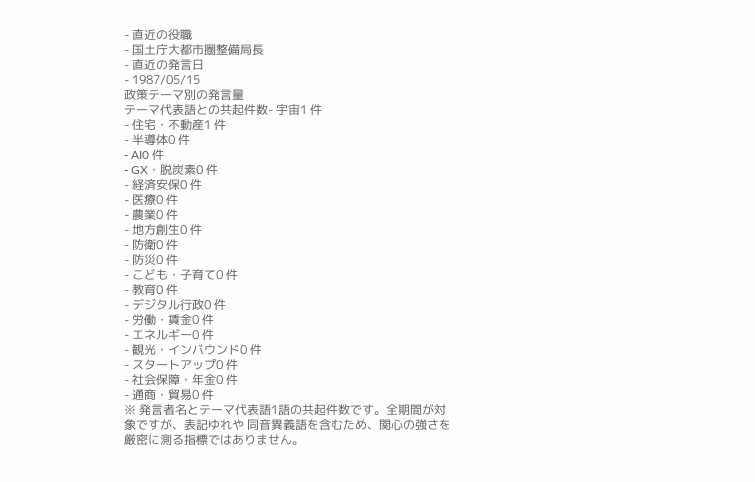- 直近の役職
- 国土庁大都市圏整備局長
- 直近の発言日
- 1987/05/15
政策テーマ別の発言量
テーマ代表語との共起件数- 宇宙1 件
- 住宅・不動産1 件
- 半導体0 件
- AI0 件
- GX・脱炭素0 件
- 経済安保0 件
- 医療0 件
- 農業0 件
- 地方創生0 件
- 防衛0 件
- 防災0 件
- こども・子育て0 件
- 教育0 件
- デジタル行政0 件
- 労働・賃金0 件
- エネルギー0 件
- 観光・インバウンド0 件
- スタートアップ0 件
- 社会保障・年金0 件
- 通商・貿易0 件
※ 発言者名とテーマ代表語1語の共起件数です。全期間が対象ですが、表記ゆれや 同音異義語を含むため、関心の強さを厳密に測る指標ではありません。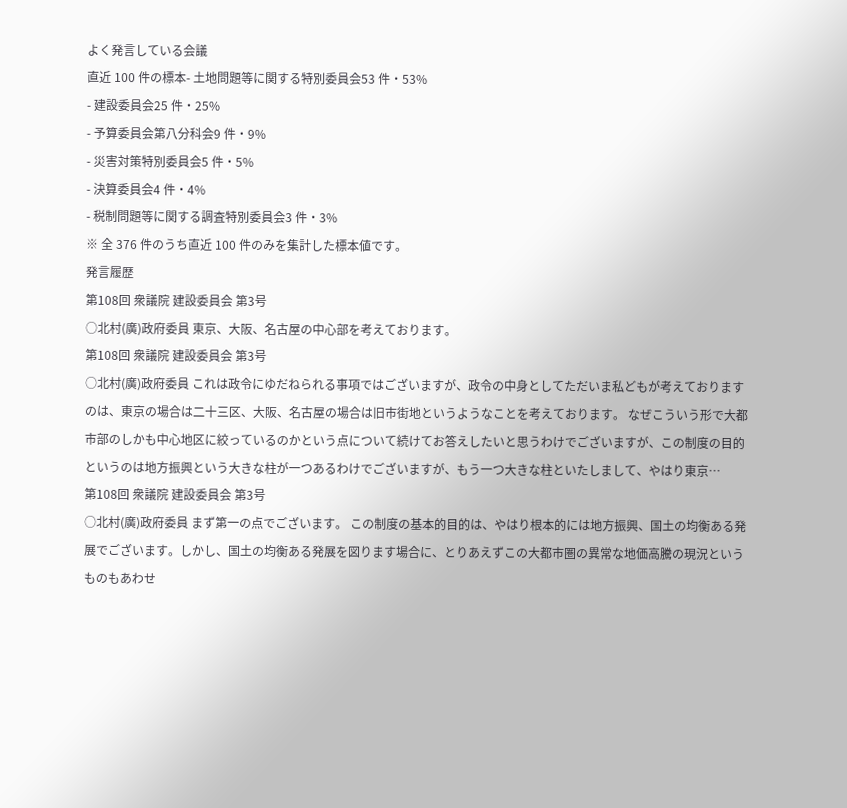よく発言している会議
直近 100 件の標本- 土地問題等に関する特別委員会53 件・53%
- 建設委員会25 件・25%
- 予算委員会第八分科会9 件・9%
- 災害対策特別委員会5 件・5%
- 決算委員会4 件・4%
- 税制問題等に関する調査特別委員会3 件・3%
※ 全 376 件のうち直近 100 件のみを集計した標本値です。
発言履歴
第108回 衆議院 建設委員会 第3号
○北村(廣)政府委員 東京、大阪、名古屋の中心部を考えております。
第108回 衆議院 建設委員会 第3号
○北村(廣)政府委員 これは政令にゆだねられる事項ではございますが、政令の中身としてただいま私どもが考えておりますのは、東京の場合は二十三区、大阪、名古屋の場合は旧市街地というようなことを考えております。 なぜこういう形で大都市部のしかも中心地区に絞っているのかという点について続けてお答えしたいと思うわけでございますが、この制度の目的というのは地方振興という大きな柱が一つあるわけでございますが、もう一つ大きな柱といたしまして、やはり東京…
第108回 衆議院 建設委員会 第3号
○北村(廣)政府委員 まず第一の点でございます。 この制度の基本的目的は、やはり根本的には地方振興、国土の均衡ある発展でございます。しかし、国土の均衡ある発展を図ります場合に、とりあえずこの大都市圏の異常な地価高騰の現況というものもあわせ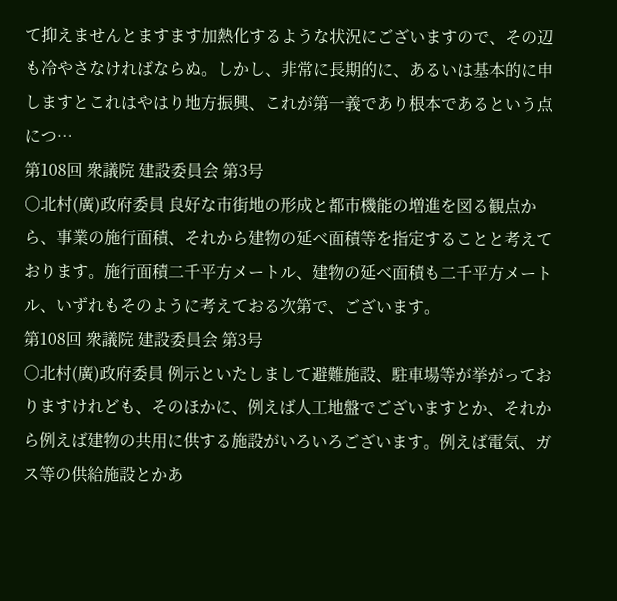て抑えませんとますます加熱化するような状況にございますので、その辺も冷やさなければならぬ。しかし、非常に長期的に、あるいは基本的に申しますとこれはやはり地方振興、これが第一義であり根本であるという点につ…
第108回 衆議院 建設委員会 第3号
○北村(廣)政府委員 良好な市街地の形成と都市機能の増進を図る観点から、事業の施行面積、それから建物の延べ面積等を指定することと考えております。施行面積二千平方メートル、建物の延べ面積も二千平方メートル、いずれもそのように考えておる次第で、ございます。
第108回 衆議院 建設委員会 第3号
○北村(廣)政府委員 例示といたしまして避難施設、駐車場等が挙がっておりますけれども、そのほかに、例えば人工地盤でございますとか、それから例えば建物の共用に供する施設がいろいろございます。例えば電気、ガス等の供給施設とかあ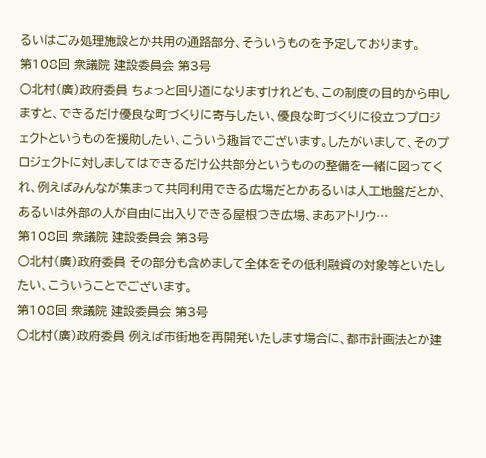るいはごみ処理施設とか共用の通路部分、そういうものを予定しております。
第108回 衆議院 建設委員会 第3号
○北村(廣)政府委員 ちょっと回り道になりますけれども、この制度の目的から申しますと、できるだけ優良な町づくりに寄与したい、優良な町づくりに役立つプロジェクトというものを援助したい、こういう趣旨でございます。したがいまして、そのプロジェクトに対しましてはできるだけ公共部分というものの整備を一緒に図ってくれ、例えばみんなが集まって共同利用できる広場だとかあるいは人工地盤だとか、あるいは外部の人が自由に出入りできる屋根つき広場、まあアトリウ…
第108回 衆議院 建設委員会 第3号
○北村(廣)政府委員 その部分も含めまして全体をその低利融資の対象等といたしたい、こういうことでございます。
第108回 衆議院 建設委員会 第3号
○北村(廣)政府委員 例えば市街地を再開発いたします場合に、都市計画法とか建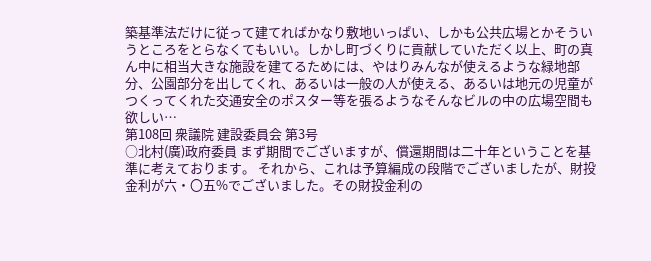築基準法だけに従って建てればかなり敷地いっぱい、しかも公共広場とかそういうところをとらなくてもいい。しかし町づくりに貢献していただく以上、町の真ん中に相当大きな施設を建てるためには、やはりみんなが使えるような緑地部分、公園部分を出してくれ、あるいは一般の人が使える、あるいは地元の児童がつくってくれた交通安全のポスター等を張るようなそんなビルの中の広場空間も欲しい…
第108回 衆議院 建設委員会 第3号
○北村(廣)政府委員 まず期間でございますが、償還期間は二十年ということを基準に考えております。 それから、これは予算編成の段階でございましたが、財投金利が六・〇五%でございました。その財投金利の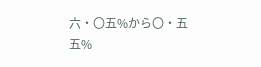六・〇五%から〇・五五%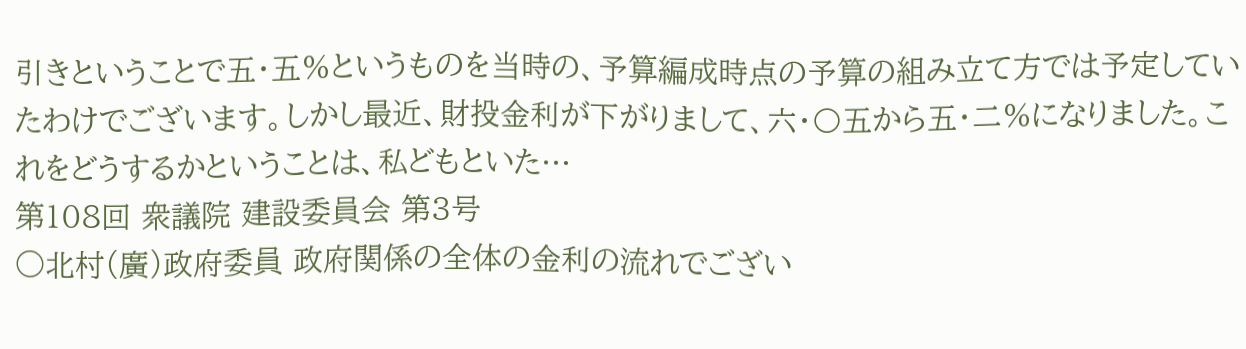引きということで五・五%というものを当時の、予算編成時点の予算の組み立て方では予定していたわけでございます。しかし最近、財投金利が下がりまして、六・〇五から五・二%になりました。これをどうするかということは、私どもといた…
第108回 衆議院 建設委員会 第3号
○北村(廣)政府委員 政府関係の全体の金利の流れでござい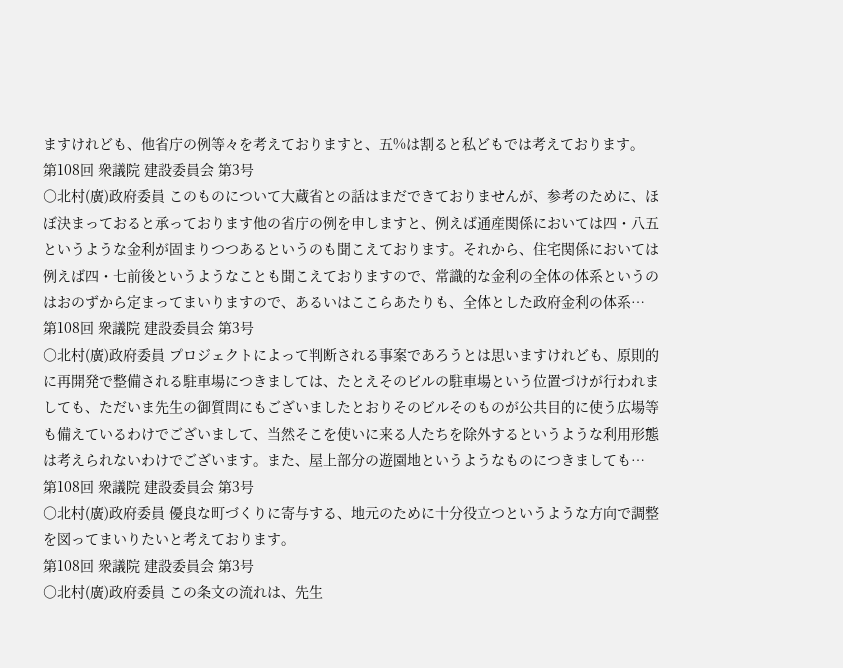ますけれども、他省庁の例等々を考えておりますと、五%は割ると私どもでは考えております。
第108回 衆議院 建設委員会 第3号
○北村(廣)政府委員 このものについて大蔵省との話はまだできておりませんが、参考のために、ほぼ決まっておると承っております他の省庁の例を申しますと、例えば通産関係においては四・八五というような金利が固まりつつあるというのも聞こえております。それから、住宅関係においては例えば四・七前後というようなことも聞こえておりますので、常識的な金利の全体の体系というのはおのずから定まってまいりますので、あるいはここらあたりも、全体とした政府金利の体系…
第108回 衆議院 建設委員会 第3号
○北村(廣)政府委員 プロジェクトによって判断される事案であろうとは思いますけれども、原則的に再開発で整備される駐車場につきましては、たとえそのビルの駐車場という位置づけが行われましても、ただいま先生の御質問にもございましたとおりそのビルそのものが公共目的に使う広場等も備えているわけでございまして、当然そこを使いに来る人たちを除外するというような利用形態は考えられないわけでございます。また、屋上部分の遊園地というようなものにつきましても…
第108回 衆議院 建設委員会 第3号
○北村(廣)政府委員 優良な町づくりに寄与する、地元のために十分役立つというような方向で調整を図ってまいりたいと考えております。
第108回 衆議院 建設委員会 第3号
○北村(廣)政府委員 この条文の流れは、先生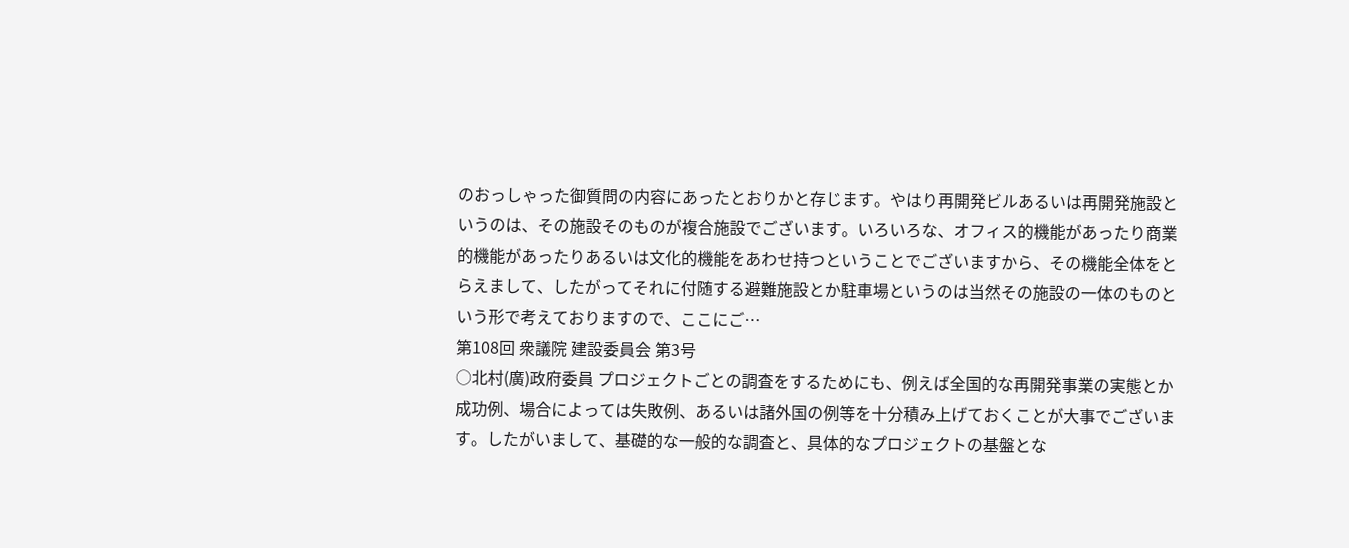のおっしゃった御質問の内容にあったとおりかと存じます。やはり再開発ビルあるいは再開発施設というのは、その施設そのものが複合施設でございます。いろいろな、オフィス的機能があったり商業的機能があったりあるいは文化的機能をあわせ持つということでございますから、その機能全体をとらえまして、したがってそれに付随する避難施設とか駐車場というのは当然その施設の一体のものという形で考えておりますので、ここにご…
第108回 衆議院 建設委員会 第3号
○北村(廣)政府委員 プロジェクトごとの調査をするためにも、例えば全国的な再開発事業の実態とか成功例、場合によっては失敗例、あるいは諸外国の例等を十分積み上げておくことが大事でございます。したがいまして、基礎的な一般的な調査と、具体的なプロジェクトの基盤とな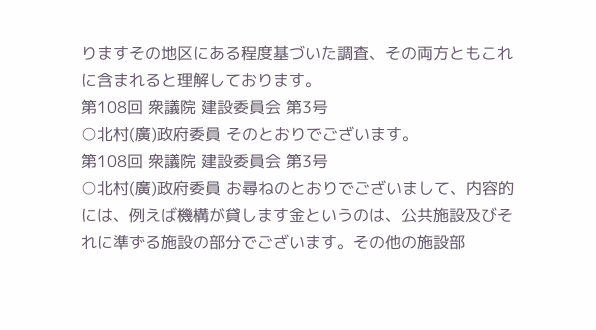りますその地区にある程度基づいた調査、その両方ともこれに含まれると理解しております。
第108回 衆議院 建設委員会 第3号
○北村(廣)政府委員 そのとおりでございます。
第108回 衆議院 建設委員会 第3号
○北村(廣)政府委員 お尋ねのとおりでございまして、内容的には、例えば機構が貸します金というのは、公共施設及びそれに準ずる施設の部分でございます。その他の施設部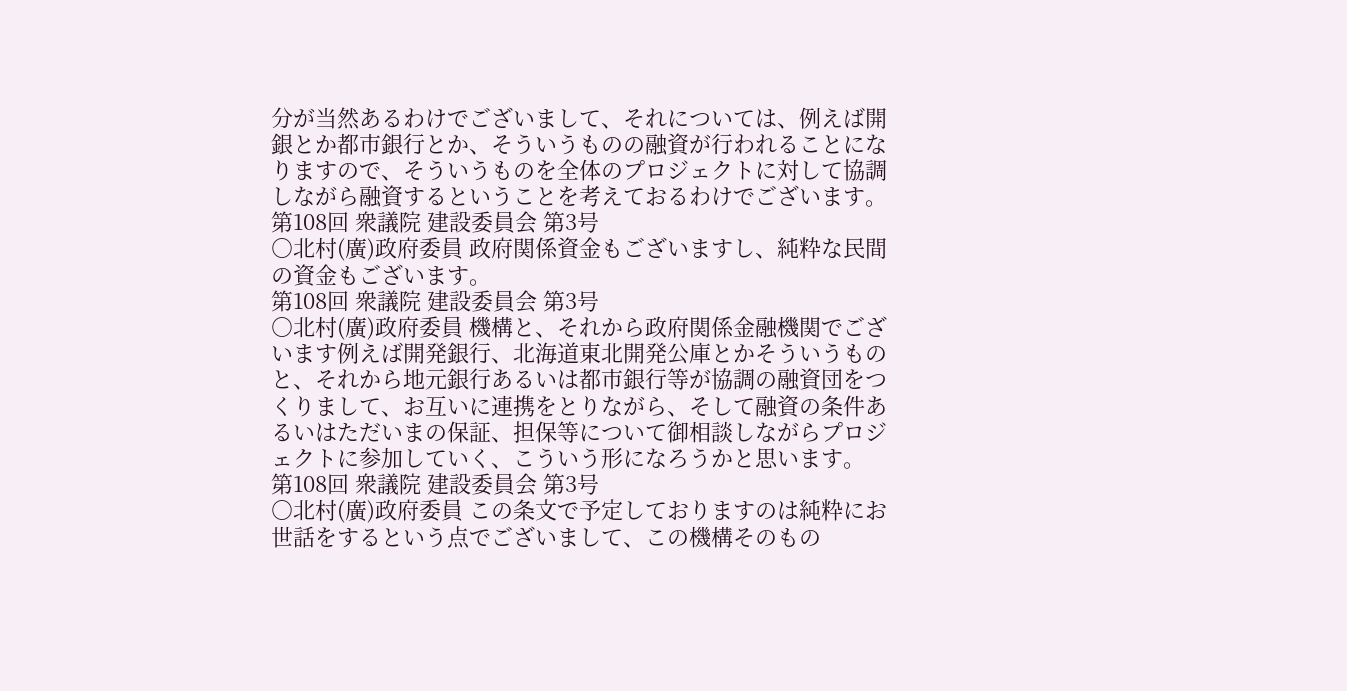分が当然あるわけでございまして、それについては、例えば開銀とか都市銀行とか、そういうものの融資が行われることになりますので、そういうものを全体のプロジェクトに対して協調しながら融資するということを考えておるわけでございます。
第108回 衆議院 建設委員会 第3号
○北村(廣)政府委員 政府関係資金もございますし、純粋な民間の資金もございます。
第108回 衆議院 建設委員会 第3号
○北村(廣)政府委員 機構と、それから政府関係金融機関でございます例えば開発銀行、北海道東北開発公庫とかそういうものと、それから地元銀行あるいは都市銀行等が協調の融資団をつくりまして、お互いに連携をとりながら、そして融資の条件あるいはただいまの保証、担保等について御相談しながらプロジェクトに参加していく、こういう形になろうかと思います。
第108回 衆議院 建設委員会 第3号
○北村(廣)政府委員 この条文で予定しておりますのは純粋にお世話をするという点でございまして、この機構そのもの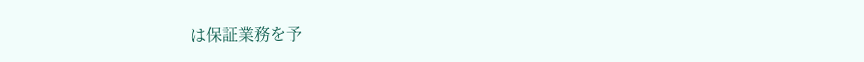は保証業務を予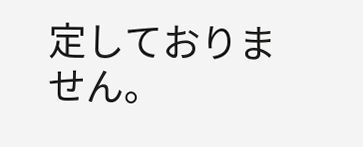定しておりません。